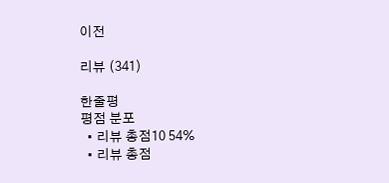이전

리뷰 (341)

한줄평
평점 분포
  • 리뷰 총점10 54%
  • 리뷰 총점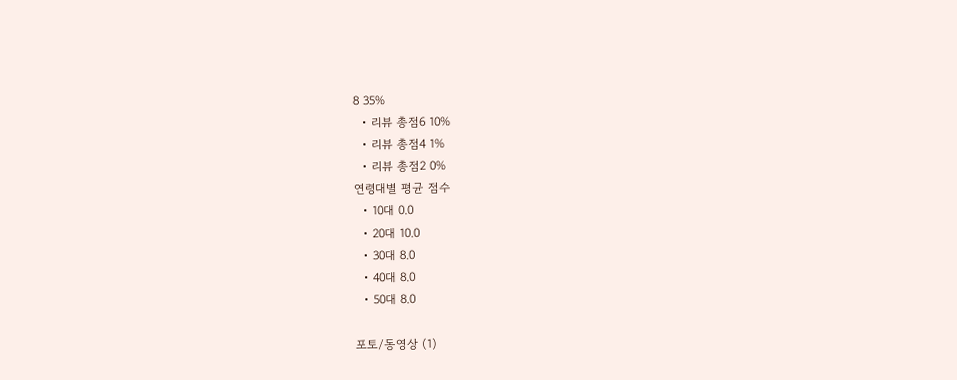8 35%
  • 리뷰 총점6 10%
  • 리뷰 총점4 1%
  • 리뷰 총점2 0%
연령대별 평균 점수
  • 10대 0.0
  • 20대 10.0
  • 30대 8.0
  • 40대 8.0
  • 50대 8.0

포토/동영상 (1)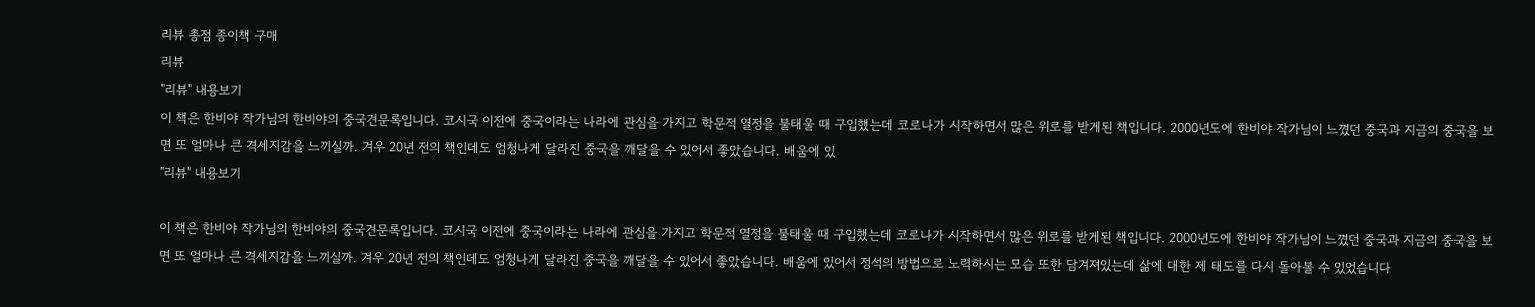리뷰 총점 종이책 구매
리뷰
"리뷰" 내용보기
이 책은 한비야 작가님의 한비야의 중국견문록입니다. 코시국 이전에 중국이라는 나라에 관심을 가지고 학문적 열정을 불태울 때 구입했는데 코로나가 시작하면서 많은 위로를 받게된 책입니다. 2000년도에 한비야 작가님이 느꼈던 중국과 지금의 중국을 보면 또 얼마나 큰 격세지감을 느끼실까. 겨우 20년 전의 책인데도 엄청나게 달라진 중국을 깨달을 수 있어서 좋았습니다. 배움에 있
"리뷰" 내용보기

이 책은 한비야 작가님의 한비야의 중국견문록입니다. 코시국 이전에 중국이라는 나라에 관심을 가지고 학문적 열정을 불태울 때 구입했는데 코로나가 시작하면서 많은 위로를 받게된 책입니다. 2000년도에 한비야 작가님이 느꼈던 중국과 지금의 중국을 보면 또 얼마나 큰 격세지감을 느끼실까. 겨우 20년 전의 책인데도 엄청나게 달라진 중국을 깨달을 수 있어서 좋았습니다. 배움에 있어서 정석의 방법으로 노력하시는 모습 또한 담겨져있는데 삶에 대한 제 태도를 다시 돌아볼 수 있었습니다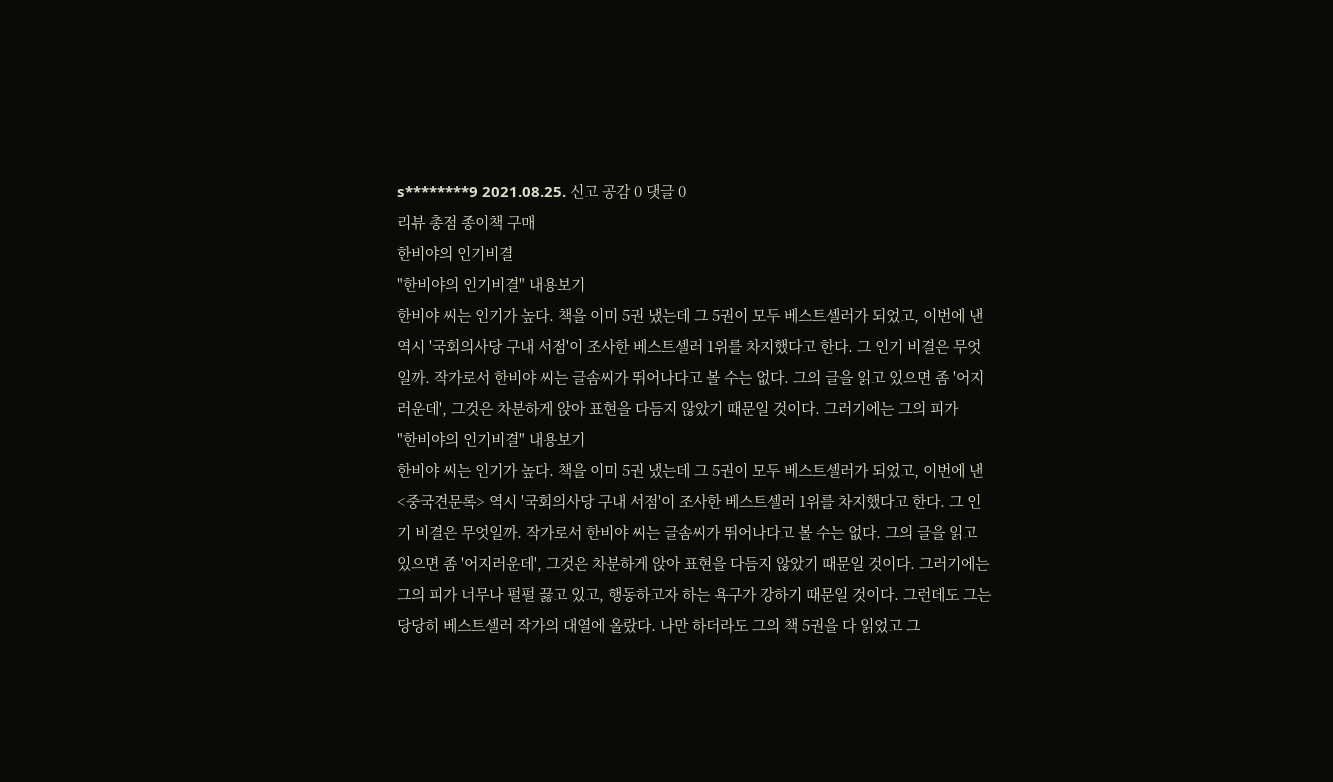s********9 2021.08.25. 신고 공감 0 댓글 0
리뷰 총점 종이책 구매
한비야의 인기비결
"한비야의 인기비결" 내용보기
한비야 씨는 인기가 높다. 책을 이미 5권 냈는데 그 5권이 모두 베스트셀러가 되었고, 이번에 낸 역시 '국회의사당 구내 서점'이 조사한 베스트셀러 1위를 차지했다고 한다. 그 인기 비결은 무엇일까. 작가로서 한비야 씨는 글솜씨가 뛰어나다고 볼 수는 없다. 그의 글을 읽고 있으면 좀 '어지러운데', 그것은 차분하게 앉아 표현을 다듬지 않았기 때문일 것이다. 그러기에는 그의 피가
"한비야의 인기비결" 내용보기
한비야 씨는 인기가 높다. 책을 이미 5권 냈는데 그 5권이 모두 베스트셀러가 되었고, 이번에 낸 <중국견문록> 역시 '국회의사당 구내 서점'이 조사한 베스트셀러 1위를 차지했다고 한다. 그 인기 비결은 무엇일까. 작가로서 한비야 씨는 글솜씨가 뛰어나다고 볼 수는 없다. 그의 글을 읽고 있으면 좀 '어지러운데', 그것은 차분하게 앉아 표현을 다듬지 않았기 때문일 것이다. 그러기에는 그의 피가 너무나 펄펄 끓고 있고, 행동하고자 하는 욕구가 강하기 때문일 것이다. 그런데도 그는 당당히 베스트셀러 작가의 대열에 올랐다. 나만 하더라도 그의 책 5권을 다 읽었고 그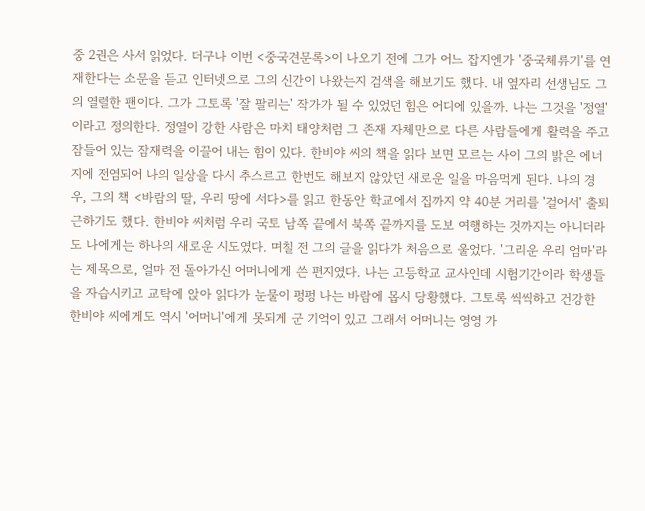중 2권은 사서 읽었다. 더구나 이번 <중국견문록>이 나오기 전에 그가 어느 잡지엔가 '중국체류기'를 연재한다는 소문을 듣고 인터넷으로 그의 신간이 나왔는지 검색을 해보기도 했다. 내 옆자리 선생님도 그의 열렬한 팬이다. 그가 그토록 '잘 팔리는' 작가가 될 수 있었던 힘은 어디에 있을까. 나는 그것을 '정열'이라고 정의한다. 정열이 강한 사람은 마치 태양처럼 그 존재 자체만으로 다른 사람들에게 활력을 주고 잠들어 있는 잠재력을 이끌어 내는 힘이 있다. 한비야 씨의 책을 읽다 보면 모르는 사이 그의 밝은 에너지에 전염되어 나의 일상을 다시 추스르고 한번도 해보지 않았던 새로운 일을 마음먹게 된다. 나의 경우, 그의 책 <바람의 딸, 우리 땅에 서다>를 읽고 한동안 학교에서 집까지 약 40분 거리를 '걸어서' 출퇴근하기도 했다. 한비야 씨처럼 우리 국토 남쪽 끝에서 북쪽 끝까지를 도보 여행하는 것까지는 아니더라도 나에게는 하나의 새로운 시도였다. 며칠 전 그의 글을 읽다가 처음으로 울었다. '그리운 우리 엄마'라는 제목으로, 얼마 전 돌아가신 어머니에게 쓴 편지였다. 나는 고등학교 교사인데 시험기간이라 학생들을 자습시키고 교탁에 앉아 읽다가 눈물이 펑펑 나는 바람에 몹시 당황했다. 그토록 씩씩하고 건강한 한비야 씨에게도 역시 '어머니'에게 못되게 군 기억이 있고 그래서 어머니는 영영 가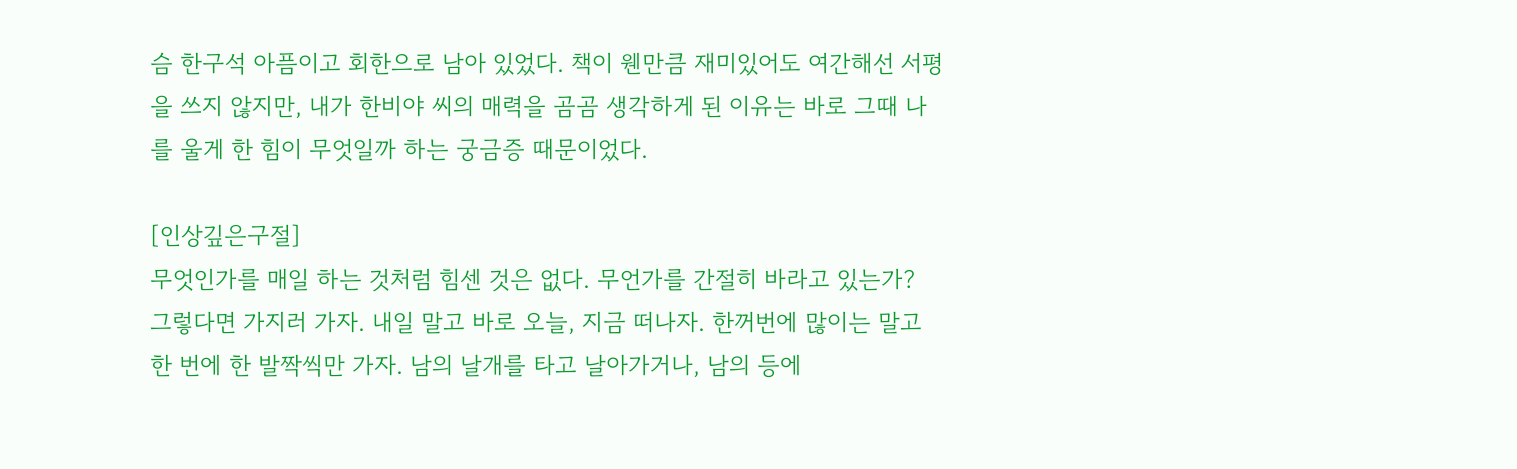슴 한구석 아픔이고 회한으로 남아 있었다. 책이 웬만큼 재미있어도 여간해선 서평을 쓰지 않지만, 내가 한비야 씨의 매력을 곰곰 생각하게 된 이유는 바로 그때 나를 울게 한 힘이 무엇일까 하는 궁금증 때문이었다.

[인상깊은구절]
무엇인가를 매일 하는 것처럼 힘센 것은 없다. 무언가를 간절히 바라고 있는가? 그렇다면 가지러 가자. 내일 말고 바로 오늘, 지금 떠나자. 한꺼번에 많이는 말고 한 번에 한 발짝씩만 가자. 남의 날개를 타고 날아가거나, 남의 등에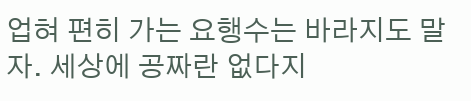업혀 편히 가는 요행수는 바라지도 말자. 세상에 공짜란 없다지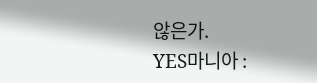않은가.
YES마니아 :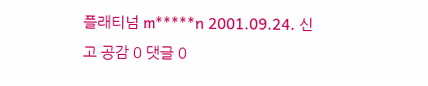플래티넘 m*****n 2001.09.24. 신고 공감 0 댓글 0